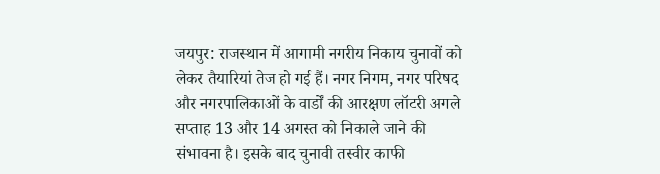जयपुर: राजस्थान में आगामी नगरीय निकाय चुनावों को लेकर तैयारियां तेज हो गई हैं। नगर निगम, नगर परिषद और नगरपालिकाओं के वार्डों की आरक्षण लॉटरी अगले सप्ताह 13 और 14 अगस्त को निकाले जाने की संभावना है। इसके बाद चुनावी तस्वीर काफी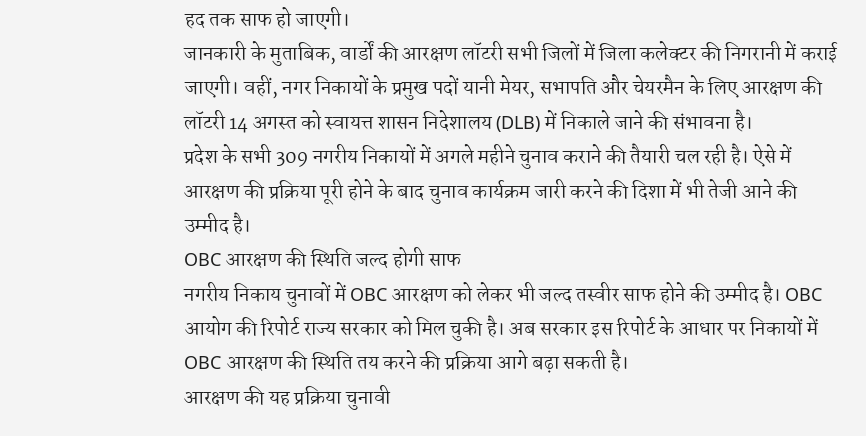हद तक साफ हो जाएगी।
जानकारी के मुताबिक, वार्डों की आरक्षण लॉटरी सभी जिलों में जिला कलेक्टर की निगरानी में कराई जाएगी। वहीं, नगर निकायों के प्रमुख पदों यानी मेयर, सभापति और चेयरमैन के लिए आरक्षण की लॉटरी 14 अगस्त को स्वायत्त शासन निदेशालय (DLB) में निकाले जाने की संभावना है।
प्रदेश के सभी 309 नगरीय निकायों में अगले महीने चुनाव कराने की तैयारी चल रही है। ऐसे में आरक्षण की प्रक्रिया पूरी होने के बाद चुनाव कार्यक्रम जारी करने की दिशा में भी तेजी आने की उम्मीद है।
OBC आरक्षण की स्थिति जल्द होगी साफ
नगरीय निकाय चुनावों में OBC आरक्षण को लेकर भी जल्द तस्वीर साफ होने की उम्मीद है। OBC आयोग की रिपोर्ट राज्य सरकार को मिल चुकी है। अब सरकार इस रिपोर्ट के आधार पर निकायों में OBC आरक्षण की स्थिति तय करने की प्रक्रिया आगे बढ़ा सकती है।
आरक्षण की यह प्रक्रिया चुनावी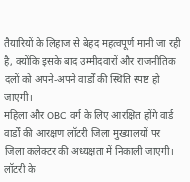तैयारियों के लिहाज से बेहद महत्वपूर्ण मानी जा रही है, क्योंकि इसके बाद उम्मीदवारों और राजनीतिक दलों को अपने-अपने वार्डों की स्थिति स्पष्ट हो जाएगी।
महिला और OBC वर्ग के लिए आरक्षित होंगे वार्ड
वार्डों की आरक्षण लॉटरी जिला मुख्यालयों पर जिला कलेक्टर की अध्यक्षता में निकाली जाएगी। लॉटरी के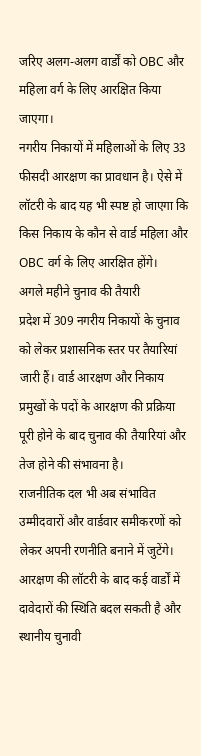जरिए अलग-अलग वार्डों को OBC और महिला वर्ग के लिए आरक्षित किया जाएगा।
नगरीय निकायों में महिलाओं के लिए 33 फीसदी आरक्षण का प्रावधान है। ऐसे में लॉटरी के बाद यह भी स्पष्ट हो जाएगा कि किस निकाय के कौन से वार्ड महिला और OBC वर्ग के लिए आरक्षित होंगे।
अगले महीने चुनाव की तैयारी
प्रदेश में 309 नगरीय निकायों के चुनाव को लेकर प्रशासनिक स्तर पर तैयारियां जारी हैं। वार्ड आरक्षण और निकाय प्रमुखों के पदों के आरक्षण की प्रक्रिया पूरी होने के बाद चुनाव की तैयारियां और तेज होने की संभावना है।
राजनीतिक दल भी अब संभावित उम्मीदवारों और वार्डवार समीकरणों को लेकर अपनी रणनीति बनाने में जुटेंगे। आरक्षण की लॉटरी के बाद कई वार्डों में दावेदारों की स्थिति बदल सकती है और स्थानीय चुनावी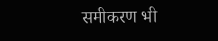समीकरण भी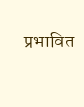प्रभावित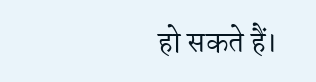हो सकते हैं।